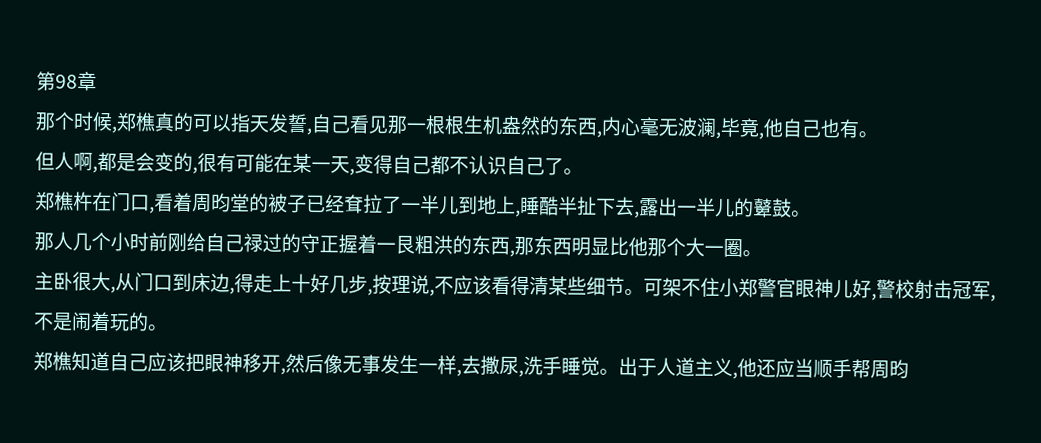第98章
那个时候,郑樵真的可以指天发誓,自己看见那一根根生机盎然的东西,内心毫无波澜,毕竟,他自己也有。
但人啊,都是会变的,很有可能在某一天,变得自己都不认识自己了。
郑樵杵在门口,看着周昀堂的被子已经耷拉了一半儿到地上,睡酷半扯下去,露出一半儿的鼙鼓。
那人几个小时前刚给自己禄过的守正握着一艮粗洪的东西,那东西明显比他那个大一圈。
主卧很大,从门口到床边,得走上十好几步,按理说,不应该看得清某些细节。可架不住小郑警官眼神儿好,警校射击冠军,不是闹着玩的。
郑樵知道自己应该把眼神移开,然后像无事发生一样,去撒尿,洗手睡觉。出于人道主义,他还应当顺手帮周昀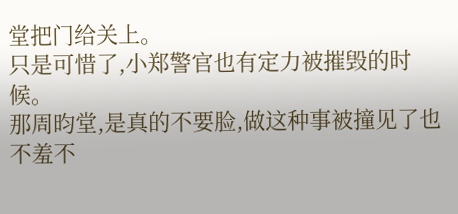堂把门给关上。
只是可惜了,小郑警官也有定力被摧毁的时候。
那周昀堂,是真的不要脸,做这种事被撞见了也不羞不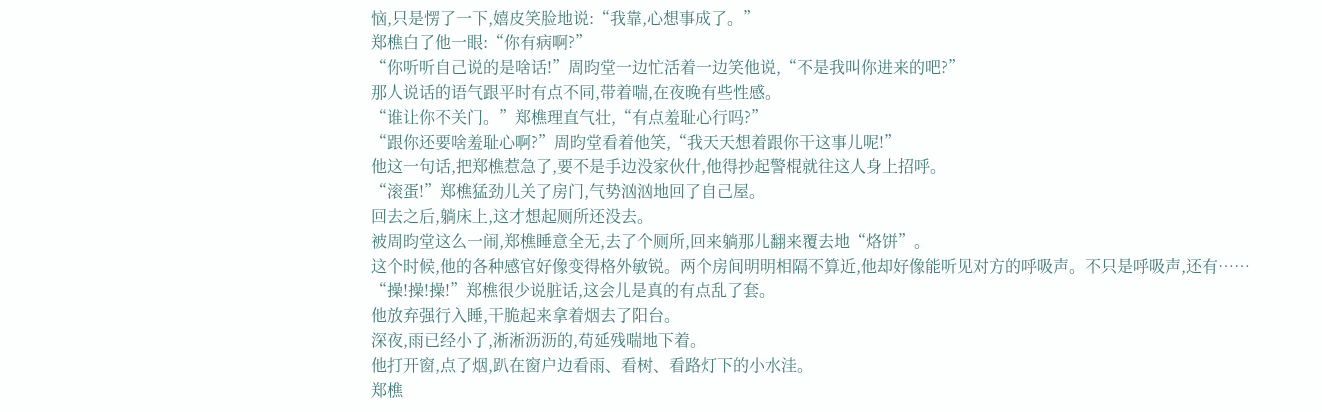恼,只是愣了一下,嬉皮笑脸地说:“我靠,心想事成了。”
郑樵白了他一眼:“你有病啊?”
“你听听自己说的是啥话!”周昀堂一边忙活着一边笑他说,“不是我叫你进来的吧?”
那人说话的语气跟平时有点不同,带着喘,在夜晚有些性感。
“谁让你不关门。”郑樵理直气壮,“有点羞耻心行吗?”
“跟你还要啥羞耻心啊?”周昀堂看着他笑,“我天天想着跟你干这事儿呢!”
他这一句话,把郑樵惹急了,要不是手边没家伙什,他得抄起警棍就往这人身上招呼。
“滚蛋!”郑樵猛劲儿关了房门,气势汹汹地回了自己屋。
回去之后,躺床上,这才想起厕所还没去。
被周昀堂这么一闹,郑樵睡意全无,去了个厕所,回来躺那儿翻来覆去地“烙饼”。
这个时候,他的各种感官好像变得格外敏锐。两个房间明明相隔不算近,他却好像能听见对方的呼吸声。不只是呼吸声,还有……
“操!操!操!”郑樵很少说脏话,这会儿是真的有点乱了套。
他放弃强行入睡,干脆起来拿着烟去了阳台。
深夜,雨已经小了,淅淅沥沥的,苟延残喘地下着。
他打开窗,点了烟,趴在窗户边看雨、看树、看路灯下的小水洼。
郑樵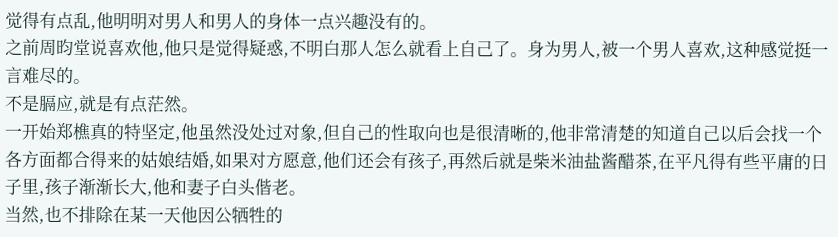觉得有点乱,他明明对男人和男人的身体一点兴趣没有的。
之前周昀堂说喜欢他,他只是觉得疑惑,不明白那人怎么就看上自己了。身为男人,被一个男人喜欢,这种感觉挺一言难尽的。
不是膈应,就是有点茫然。
一开始郑樵真的特坚定,他虽然没处过对象,但自己的性取向也是很清晰的,他非常清楚的知道自己以后会找一个各方面都合得来的姑娘结婚,如果对方愿意,他们还会有孩子,再然后就是柴米油盐酱醋茶,在平凡得有些平庸的日子里,孩子渐渐长大,他和妻子白头偕老。
当然,也不排除在某一天他因公牺牲的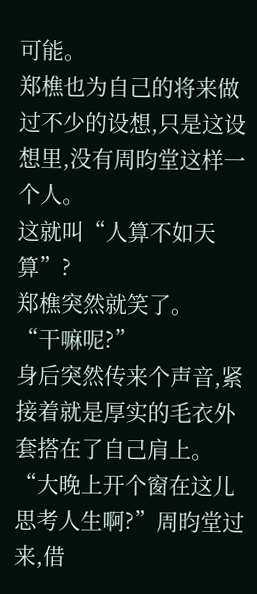可能。
郑樵也为自己的将来做过不少的设想,只是这设想里,没有周昀堂这样一个人。
这就叫“人算不如天算”?
郑樵突然就笑了。
“干嘛呢?”
身后突然传来个声音,紧接着就是厚实的毛衣外套搭在了自己肩上。
“大晚上开个窗在这儿思考人生啊?”周昀堂过来,借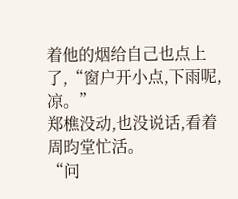着他的烟给自己也点上了,“窗户开小点,下雨呢,凉。”
郑樵没动,也没说话,看着周昀堂忙活。
“问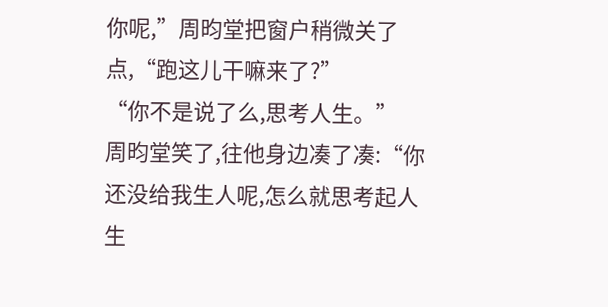你呢,”周昀堂把窗户稍微关了点,“跑这儿干嘛来了?”
“你不是说了么,思考人生。”
周昀堂笑了,往他身边凑了凑:“你还没给我生人呢,怎么就思考起人生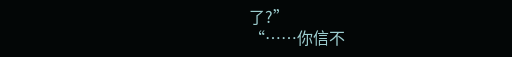了?”
“……你信不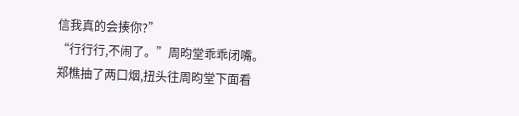信我真的会揍你?”
“行行行,不闹了。”周昀堂乖乖闭嘴。
郑樵抽了两口烟,扭头往周昀堂下面看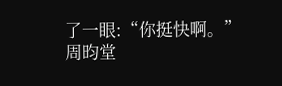了一眼:“你挺快啊。”
周昀堂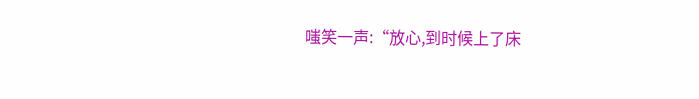嗤笑一声:“放心,到时候上了床